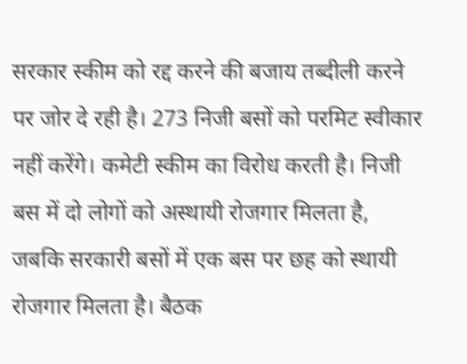सरकार स्कीम को रद्द करने की बजाय तब्दीली करने पर जोर दे रही है। 273 निजी बसों को परमिट स्वीकार नहीं करेंगे। कमेटी स्कीम का विरोध करती है। निजी बस में दो लोगों को अस्थायी रोजगार मिलता है, जबकि सरकारी बसों में एक बस पर छह को स्थायी रोजगार मिलता है। बैठक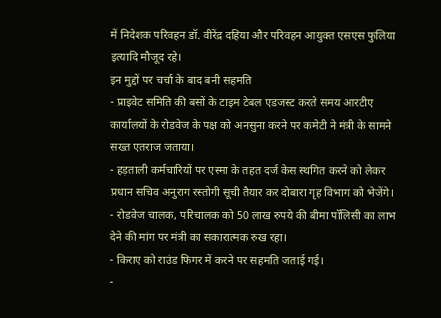में निदेशक परिवहन डॉ. वीरेंद्र दहिया और परिवहन आयुक्त एसएस फुलिया इत्यादि मौजूद रहे।
इन मुद्दों पर चर्चा के बाद बनी सहमति
- प्राइवेट समिति की बसों के टाइम टेबल एडजस्ट करते समय आरटीए कार्यालयों के रोडवेज के पक्ष को अनसुना करने पर कमेटी ने मंत्री के सामने सख्त एतराज जताया।
- हड़ताली कर्मचारियों पर एस्मा के तहत दर्ज केस स्थगित करने को लेकर प्रधान सचिव अनुराग रस्तोगी सूची तैयार कर दोबारा गृह विभाग को भेजेंगे।
- रोडवेज चालक, परिचालक को 50 लाख रुपये की बीमा पॉलिसी का लाभ देने की मांग पर मंत्री का सकारात्मक रुख रहा।
- किराए को राउंड फिगर में करने पर सहमति जताई गई।
-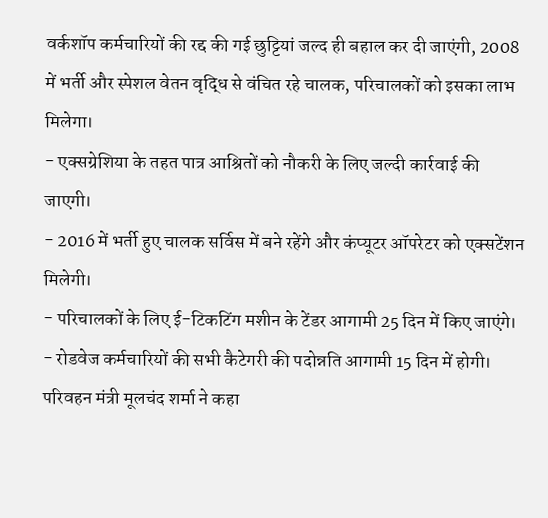वर्कशॉप कर्मचारियों की रद्द की गई छुट्टियां जल्द ही बहाल कर दी जाएंगी, 2008 में भर्ती और स्पेशल वेतन वृद्धि से वंचित रहे चालक, परिचालकों को इसका लाभ मिलेगा।
- एक्सग्रेशिया के तहत पात्र आश्रितों को नौकरी के लिए जल्दी कार्रवाई की जाएगी।
- 2016 में भर्ती हुए चालक सर्विस में बने रहेंगे और कंप्यूटर ऑपरेटर को एक्सटेंशन मिलेगी।
- परिचालकों के लिए ई-टिकटिंग मशीन के टेंडर आगामी 25 दिन में किए जाएंगे।
- रोडवेज कर्मचारियों की सभी कैटेगरी की पदोन्नति आगामी 15 दिन में होगी।
परिवहन मंत्री मूलचंद शर्मा ने कहा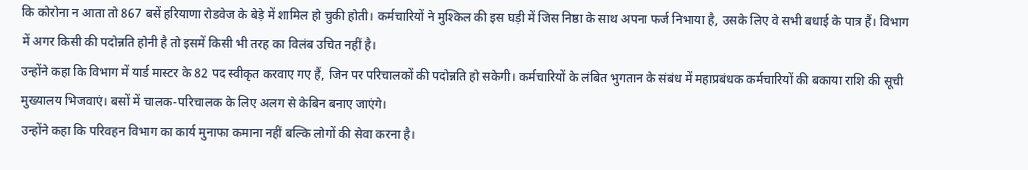कि कोरोना न आता तो 867 बसें हरियाणा रोडवेज के बेड़े में शामिल हो चुकी होती। कर्मचारियों ने मुश्किल की इस घड़ी में जिस निष्ठा के साथ अपना फर्ज निभाया है, उसके लिए वे सभी बधाई के पात्र हैं। विभाग में अगर किसी की पदोन्नति होनी है तो इसमें किसी भी तरह का विलंब उचित नहीं है।
उन्होंने कहा कि विभाग में यार्ड मास्टर के 82 पद स्वीकृत करवाए गए हैं, जिन पर परिचालकों की पदोन्नति हो सकेगी। कर्मचारियों के लंबित भुगतान के संबंध में महाप्रबंधक कर्मचारियों की बकाया राशि की सूची मुख्यालय भिजवाएं। बसों में चालक-परिचालक के लिए अलग से केबिन बनाए जाएंगे।
उन्होंने कहा कि परिवहन विभाग का कार्य मुनाफा कमाना नहीं बल्कि लोगों की सेवा करना है।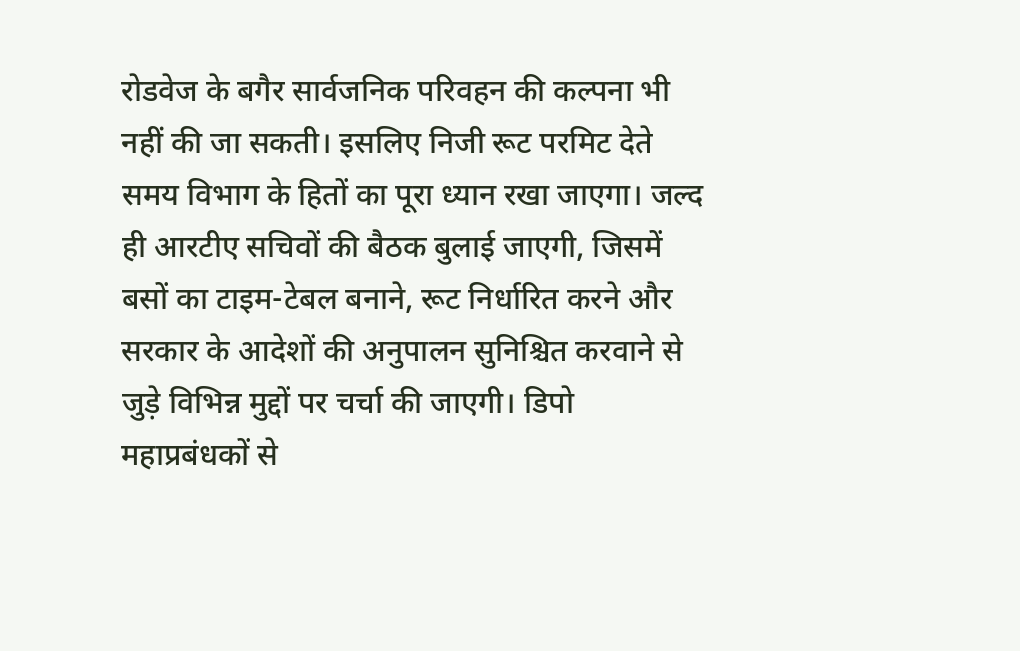रोडवेज के बगैर सार्वजनिक परिवहन की कल्पना भी नहीं की जा सकती। इसलिए निजी रूट परमिट देते समय विभाग के हितों का पूरा ध्यान रखा जाएगा। जल्द ही आरटीए सचिवों की बैठक बुलाई जाएगी, जिसमें बसों का टाइम-टेबल बनाने, रूट निर्धारित करने और सरकार के आदेशों की अनुपालन सुनिश्चित करवाने से जुड़े विभिन्न मुद्दों पर चर्चा की जाएगी। डिपो महाप्रबंधकों से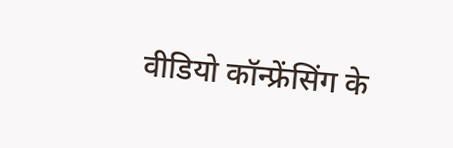वीडियो कॉन्फ्रेंसिंग के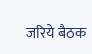जरिये बैठक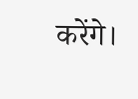करेंगे।